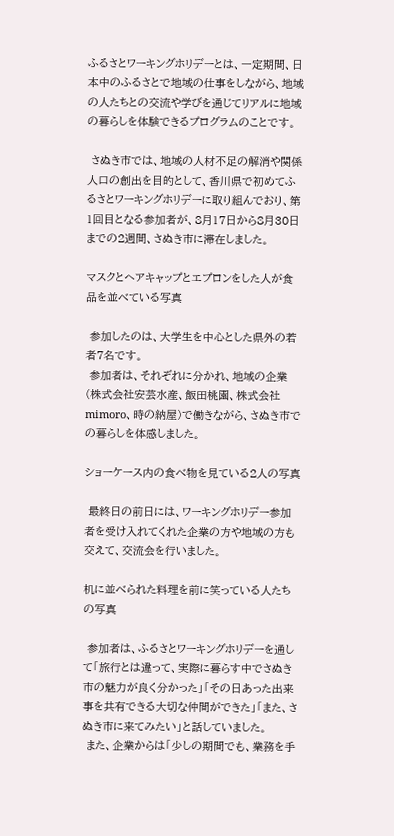ふるさとワーキングホリデーとは、一定期間、日本中のふるさとで地域の仕事をしながら、地域の人たちとの交流や学びを通じてリアルに地域の暮らしを体験できるプログラムのことです。

 さぬき市では、地域の人材不足の解消や関係人口の創出を目的として、香川県で初めてふるさとワーキングホリデーに取り組んでおり、第1回目となる参加者が、8月17日から8月30日までの2週間、さぬき市に滞在しました。

マスクとヘアキャップとエプロンをした人が食品を並べている写真

 参加したのは、大学生を中心とした県外の若者7名です。
 参加者は、それぞれに分かれ、地域の企業(株式会社安芸水産、飯田桃園、株式会社mimoro、時の納屋)で働きながら、さぬき市での暮らしを体感しました。

ショーケース内の食べ物を見ている2人の写真

 最終日の前日には、ワーキングホリデー参加者を受け入れてくれた企業の方や地域の方も交えて、交流会を行いました。

机に並べられた料理を前に笑っている人たちの写真

 参加者は、ふるさとワーキングホリデーを通して「旅行とは違って、実際に暮らす中でさぬき市の魅力が良く分かった」「その日あった出来事を共有できる大切な仲間ができた」「また、さぬき市に来てみたい」と話していました。
 また、企業からは「少しの期間でも、業務を手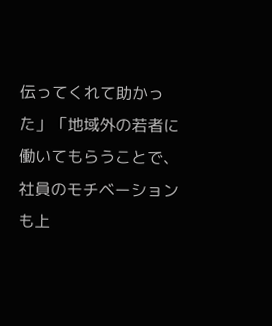伝ってくれて助かった」「地域外の若者に働いてもらうことで、社員のモチベーションも上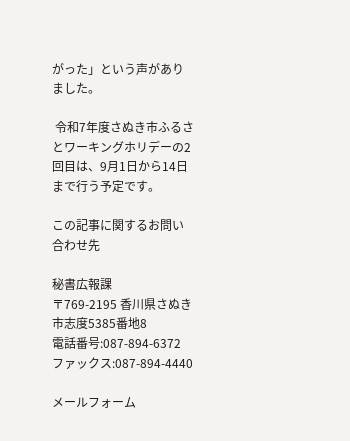がった」という声がありました。

 令和7年度さぬき市ふるさとワーキングホリデーの2回目は、9月1日から14日まで行う予定です。

この記事に関するお問い合わせ先

秘書広報課
〒769-2195 香川県さぬき市志度5385番地8
電話番号:087-894-6372
ファックス:087-894-4440

メールフォーム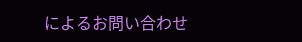によるお問い合わせ